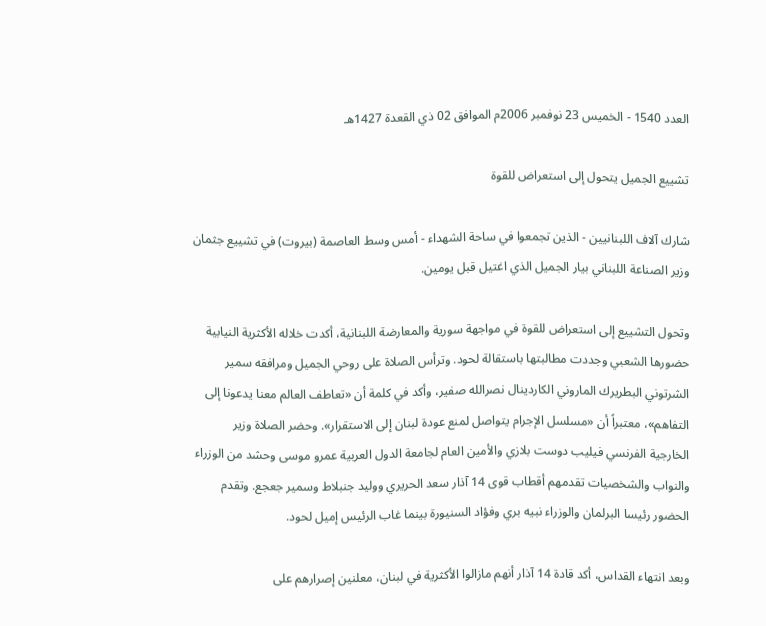العدد 1540 - الخميس 23 نوفمبر 2006م الموافق 02 ذي القعدة 1427هـ

تشييع الجميل يتحول إلى استعراض للقوة

شارك آلاف اللبنانيين - الذين تجمعوا في ساحة الشهداء - أمس وسط العاصمة (بيروت) في تشييع جثمان وزير الصناعة اللبناني بيار الجميل الذي اغتيل قبل يومين.

وتحول التشييع إلى استعراض للقوة في مواجهة سورية والمعارضة اللبنانية، أكدت خلاله الأكثرية النيابية حضورها الشعبي وجددت مطالبتها باستقالة لحود. وترأس الصلاة على روحي الجميل ومرافقه سمير الشرتوني البطريرك الماروني الكاردينال نصرالله صفير، وأكد في كلمة أن «تعاطف العالم معنا يدعونا إلى التفاهم»، معتبراً أن «مسلسل الإجرام يتواصل لمنع عودة لبنان إلى الاستقرار». وحضر الصلاة وزير الخارجية الفرنسي فيليب دوست بلازي والأمين العام لجامعة الدول العربية عمرو موسى وحشد من الوزراء والنواب والشخصيات تقدمهم أقطاب قوى 14 آذار سعد الحريري ووليد جنبلاط وسمير جعجع. وتقدم الحضور رئيسا البرلمان والوزراء نبيه بري وفؤاد السنيورة بينما غاب الرئيس إميل لحود.

وبعد انتهاء القداس، أكد قادة 14 آذار أنهم مازالوا الأكثرية في لبنان، معلنين إصرارهم على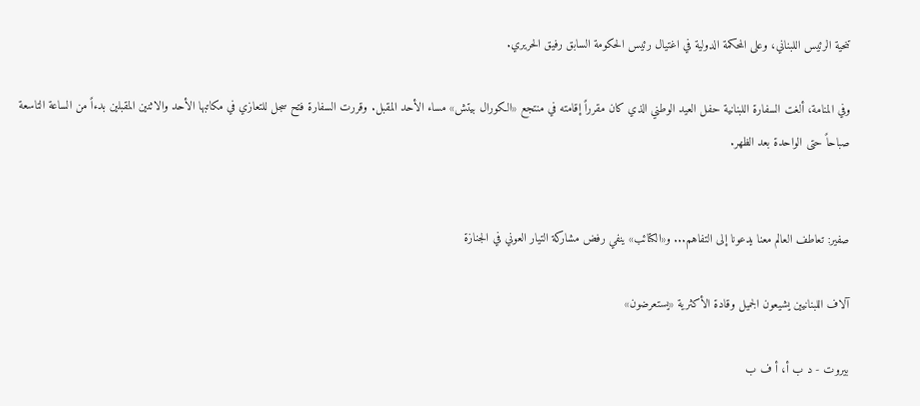تنحية الرئيس اللبناني، وعلى المحكمة الدولية في اغتيال رئيس الحكومة السابق رفيق الحريري.

وفي المنامة، ألغت السفارة اللبنانية حفل العيد الوطني الذي كان مقرراً إقامته في منتجع «الكورال بيتش» مساء الأحد المقبل. وقررت السفارة فتح سجل للتعازي في مكاتبها الأحد والاثنين المقبلين بدءاً من الساعة التاسعة صباحاً حتى الواحدة بعد الظهر.


صفير: تعاطف العالم معنا يدعونا إلى التفاهم... و«الكتائب» ينفي رفض مشاركة التيار العوني في الجنازة

آلاف اللبنانيين يشيعون الجميل وقادة الأكثرية «يستعرضون»

بيروت - د ب أ، أ ف ب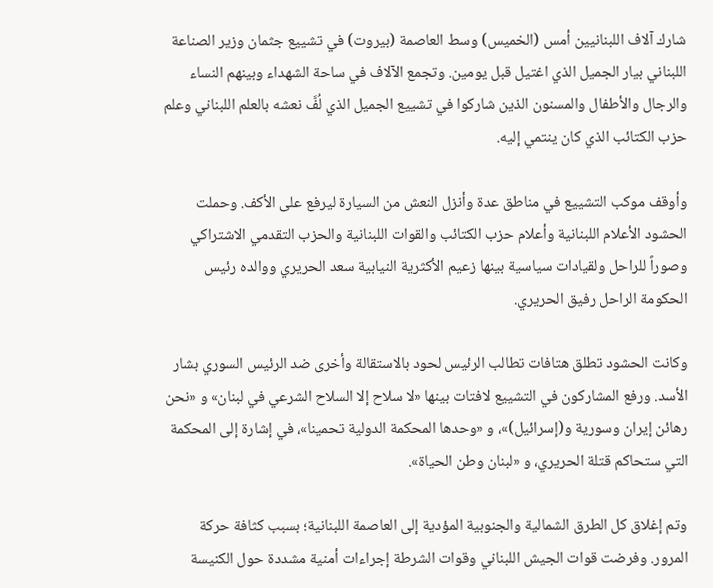شارك آلاف اللبنانيين أمس (الخميس) وسط العاصمة (بيروت) في تشييع جثمان وزير الصناعة اللبناني بيار الجميل الذي اغتيل قبل يومين. وتجمع الآلاف في ساحة الشهداء وبينهم النساء والرجال والأطفال والمسنون الذين شاركوا في تشييع الجميل الذي لُفَّ نعشه بالعلم اللبناني وعلم حزب الكتائب الذي كان ينتمي إليه.

وأوقف موكب التشييع في مناطق عدة وأنزل النعش من السيارة ليرفع على الأكف. وحملت الحشود الأعلام اللبنانية وأعلام حزب الكتائب والقوات اللبنانية والحزب التقدمي الاشتراكي وصوراً للراحل ولقيادات سياسية بينها زعيم الأكثرية النيابية سعد الحريري ووالده رئيس الحكومة الراحل رفيق الحريري.

وكانت الحشود تطلق هتافات تطالب الرئيس لحود بالاستقالة وأخرى ضد الرئيس السوري بشار الأسد. ورفع المشاركون في التشييع لافتات بينها «لا سلاح إلا السلاح الشرعي في لبنان» و «نحن رهائن إيران وسورية و(إسرائيل)»، و «وحدها المحكمة الدولية تحمينا»، في إشارة إلى المحكمة التي ستحاكم قتلة الحريري، و «لبنان وطن الحياة».

وتم إغلاق كل الطرق الشمالية والجنوبية المؤدية إلى العاصمة اللبنانية؛ بسبب كثافة حركة المرور. وفرضت قوات الجيش اللبناني وقوات الشرطة إجراءات أمنية مشددة حول الكنيسة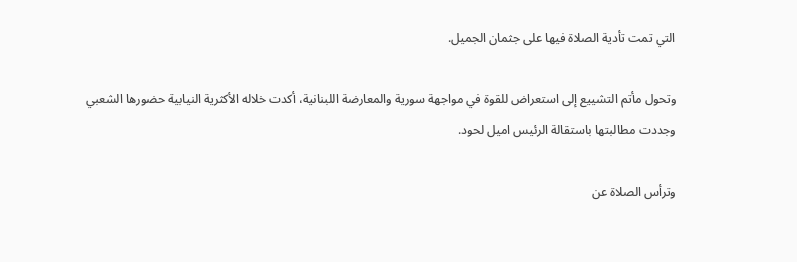التي تمت تأدية الصلاة فيها على جثمان الجميل.

وتحول مأتم التشييع إلى استعراض للقوة في مواجهة سورية والمعارضة اللبنانية، أكدت خلاله الأكثرية النيابية حضورها الشعبي وجددت مطالبتها باستقالة الرئيس اميل لحود.

وترأس الصلاة عن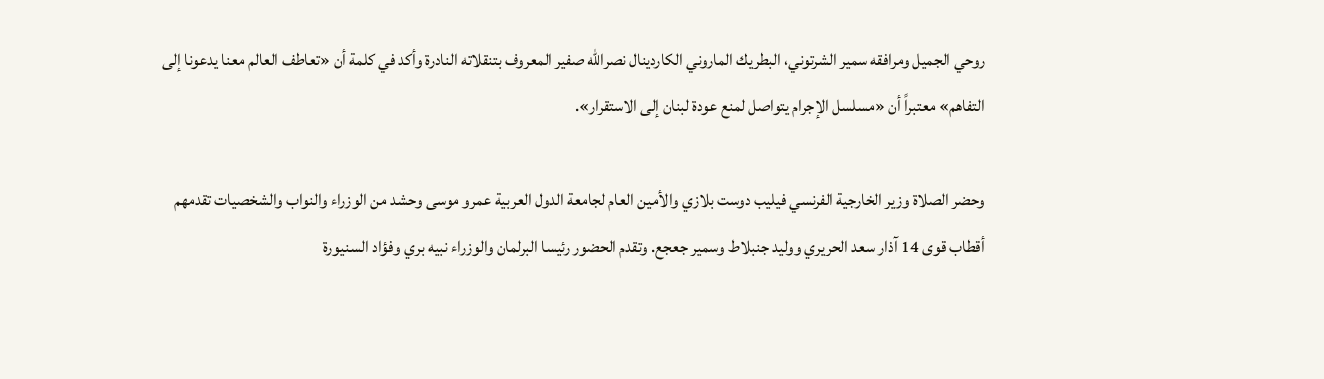روحي الجميل ومرافقه سمير الشرتوني، البطريك الماروني الكاردينال نصرالله صفير المعروف بتنقلاته النادرة وأكد في كلمة أن «تعاطف العالم معنا يدعونا إلى التفاهم» معتبراً أن «مسلسل الإجرام يتواصل لمنع عودة لبنان إلى الاستقرار».

وحضر الصلاة وزير الخارجية الفرنسي فيليب دوست بلازي والأمين العام لجامعة الدول العربية عمرو موسى وحشد من الوزراء والنواب والشخصيات تقدمهم أقطاب قوى 14 آذار سعد الحريري ووليد جنبلاط وسمير جعجع. وتقدم الحضور رئيسا البرلمان والوزراء نبيه بري وفؤاد السنيورة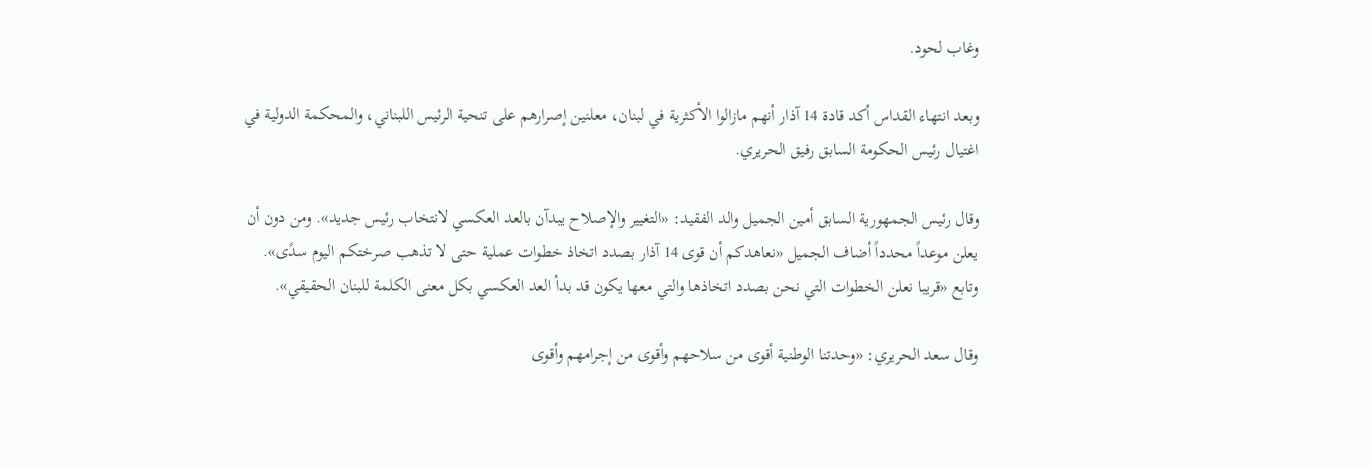وغاب لحود.

وبعد انتهاء القداس أكد قادة 14 آذار أنهم مازالوا الأكثرية في لبنان، معلنين إصرارهم على تنحية الرئيس اللبناني، والمحكمة الدولية في اغتيال رئيس الحكومة السابق رفيق الحريري.

وقال رئيس الجمهورية السابق أمين الجميل والد الفقيد: «التغيير والإصلاح يبدآن بالعد العكسي لانتخاب رئيس جديد». ومن دون أن يعلن موعداً محدداً أضاف الجميل «نعاهدكم أن قوى 14 آذار بصدد اتخاذ خطوات عملية حتى لا تذهب صرختكم اليوم سدًى». وتابع «قريبا نعلن الخطوات التي نحن بصدد اتخاذها والتي معها يكون قد بدأ العد العكسي بكل معنى الكلمة للبنان الحقيقي».

وقال سعد الحريري: «وحدتنا الوطنية أقوى من سلاحهم وأقوى من إجرامهم وأقوى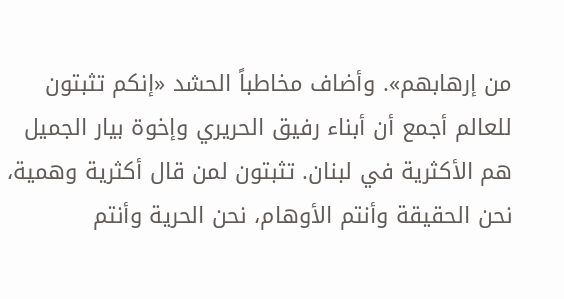من إرهابهم». وأضاف مخاطباً الحشد «إنكم تثبتون للعالم أجمع أن أبناء رفيق الحريري وإخوة بيار الجميل هم الأكثرية في لبنان. تثبتون لمن قال أكثرية وهمية، نحن الحقيقة وأنتم الأوهام، نحن الحرية وأنتم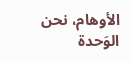الأوهام، نحن الوَحدة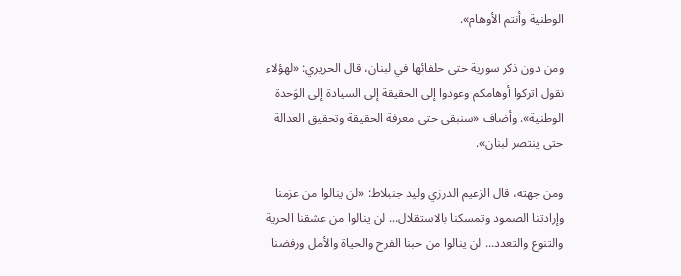الوطنية وأنتم الأوهام».

ومن دون ذكر سورية حتى حلفائها في لبنان، قال الحريري: «لهؤلاء نقول اتركوا أوهامكم وعودوا إلى الحقيقة إلى السيادة إلى الوَحدة الوطنية». وأضاف «سنبقى حتى معرفة الحقيقة وتحقيق العدالة حتى ينتصر لبنان».

ومن جهته، قال الزعيم الدرزي وليد جنبلاط: «لن ينالوا من عزمنا وإرادتنا الصمود وتمسكنا بالاستقلال... لن ينالوا من عشقنا الحرية والتنوع والتعدد... لن ينالوا من حبنا الفرح والحياة والأمل ورفضنا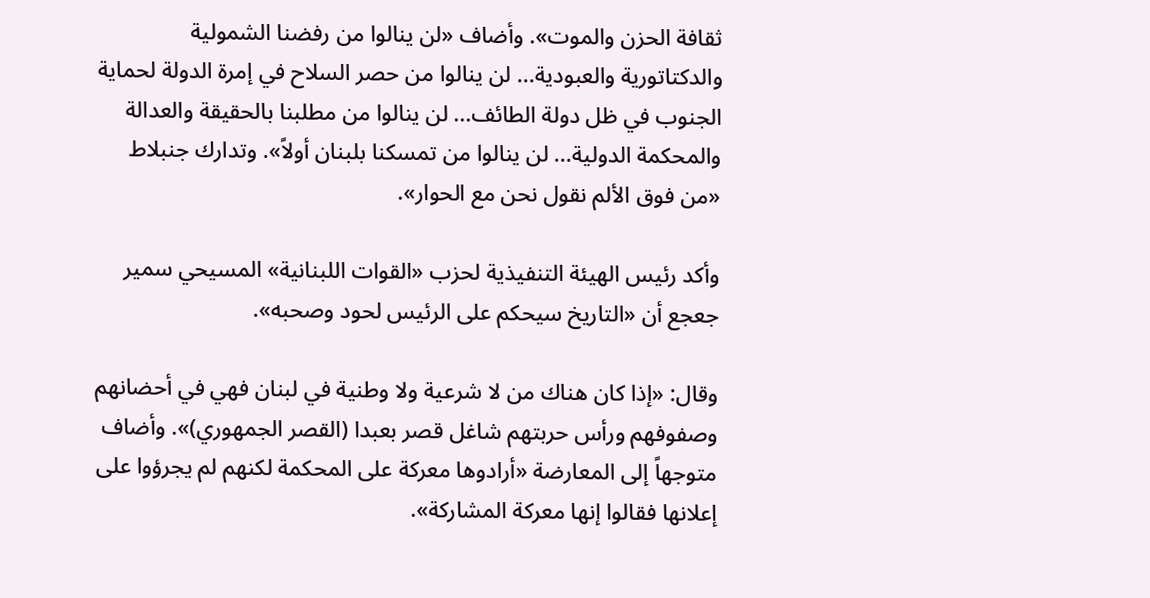ثقافة الحزن والموت». وأضاف «لن ينالوا من رفضنا الشمولية والدكتاتورية والعبودية... لن ينالوا من حصر السلاح في إمرة الدولة لحماية الجنوب في ظل دولة الطائف... لن ينالوا من مطلبنا بالحقيقة والعدالة والمحكمة الدولية... لن ينالوا من تمسكنا بلبنان أولاً». وتدارك جنبلاط «من فوق الألم نقول نحن مع الحوار».

وأكد رئيس الهيئة التنفيذية لحزب «القوات اللبنانية» المسيحي سمير جعجع أن «التاريخ سيحكم على الرئيس لحود وصحبه».

وقال: «إذا كان هناك من لا شرعية ولا وطنية في لبنان فهي في أحضانهم وصفوفهم ورأس حربتهم شاغل قصر بعبدا (القصر الجمهوري)». وأضاف متوجهاً إلى المعارضة «أرادوها معركة على المحكمة لكنهم لم يجرؤوا على إعلانها فقالوا إنها معركة المشاركة».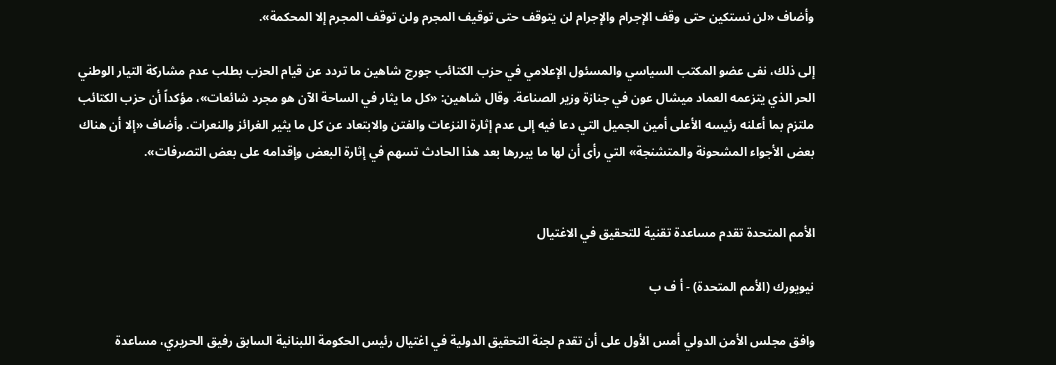وأضاف «لن نستكين حتى وقف الإجرام والإجرام لن يتوقف حتى توقيف المجرم ولن توقف المجرم إلا المحكمة».

إلى ذلك، نفى عضو المكتب السياسي والمسئول الإعلامي في حزب الكتائب جورج شاهين ما تردد عن قيام الحزب بطلب عدم مشاركة التيار الوطني الحر الذي يتزعمه العماد ميشال عون في جنازة وزير الصناعة. وقال شاهين: «كل ما يثار في الساحة الآن هو مجرد شائعات»، مؤكداً أن حزب الكتائب ملتزم بما أعلنه رئيسه الأعلى أمين الجميل التي دعا فيه إلى عدم إثارة النزعات والفتن والابتعاد عن كل ما يثير الغرائز والنعرات. وأضاف «إلا أن هناك بعض الأجواء المشحونة والمتشنجة» التي رأى أن لها ما يبررها بعد هذا الحادث تسهم في إثارة البعض وإقدامه على بعض التصرفات».


الأمم المتحدة تقدم مساعدة تقنية للتحقيق في الاغتيال

نيويورك (الأمم المتحدة) - أ ف ب

وافق مجلس الأمن الدولي أمس الأول على أن تقدم لجنة التحقيق الدولية في اغتيال رئيس الحكومة اللبنانية السابق رفيق الحريري، مساعدة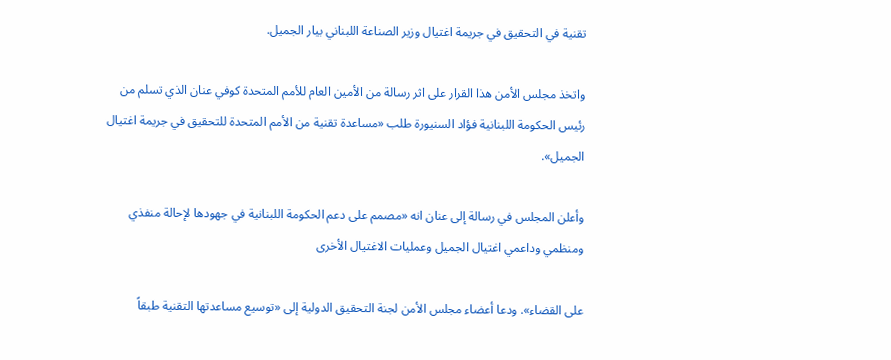تقنية في التحقيق في جريمة اغتيال وزير الصناعة اللبناني بيار الجميل.

واتخذ مجلس الأمن هذا القرار على اثر رسالة من الأمين العام للأمم المتحدة كوفي عنان الذي تسلم من رئيس الحكومة اللبنانية فؤاد السنيورة طلب «مساعدة تقنية من الأمم المتحدة للتحقيق في جريمة اغتيال الجميل».

وأعلن المجلس في رسالة إلى عنان انه «مصمم على دعم الحكومة اللبنانية في جهودها لإحالة منفذي ومنظمي وداعمي اغتيال الجميل وعمليات الاغتيال الأخرى

على القضاء». ودعا أعضاء مجلس الأمن لجنة التحقيق الدولية إلى «توسيع مساعدتها التقنية طبقاً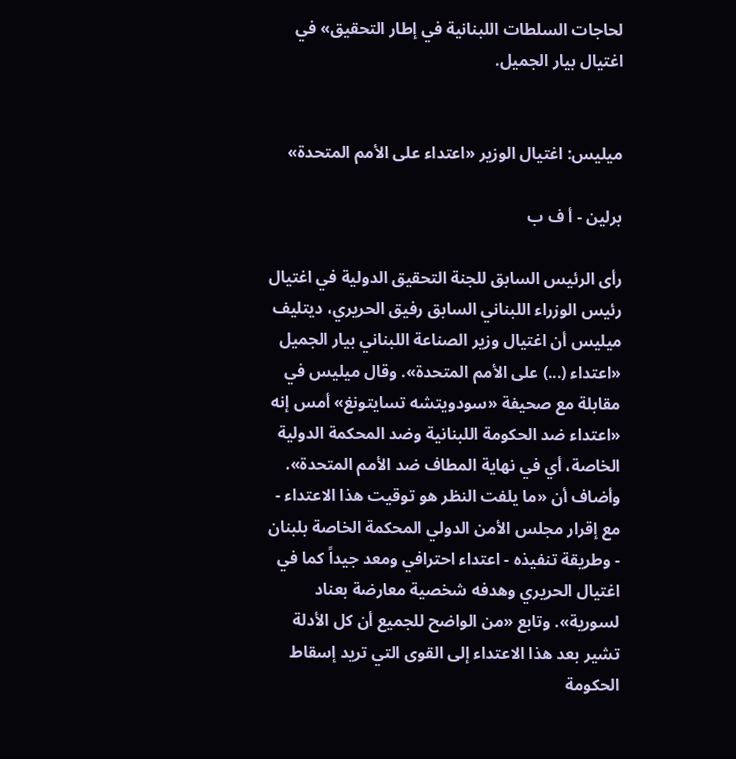لحاجات السلطات اللبنانية في إطار التحقيق» في اغتيال بيار الجميل.


ميليس: اغتيال الوزير «اعتداء على الأمم المتحدة»

برلين - أ ف ب

رأى الرئيس السابق للجنة التحقيق الدولية في اغتيال رئيس الوزراء اللبناني السابق رفيق الحريري، ديتليف ميليس أن اغتيال وزير الصناعة اللبناني بيار الجميل «اعتداء (...) على الأمم المتحدة». وقال ميليس في مقابلة مع صحيفة «سودويتشه تسايتونغ» أمس إنه «اعتداء ضد الحكومة اللبنانية وضد المحكمة الدولية الخاصة، أي في نهاية المطاف ضد الأمم المتحدة». وأضاف أن «ما يلفت النظر هو توقيت هذا الاعتداء - مع إقرار مجلس الأمن الدولي المحكمة الخاصة بلبنان - وطريقة تنفيذه - اعتداء احترافي ومعد جيداً كما في اغتيال الحريري وهدفه شخصية معارضة بعناد لسورية». وتابع «من الواضح للجميع أن كل الأدلة تشير بعد هذا الاعتداء إلى القوى التي تريد إسقاط الحكومة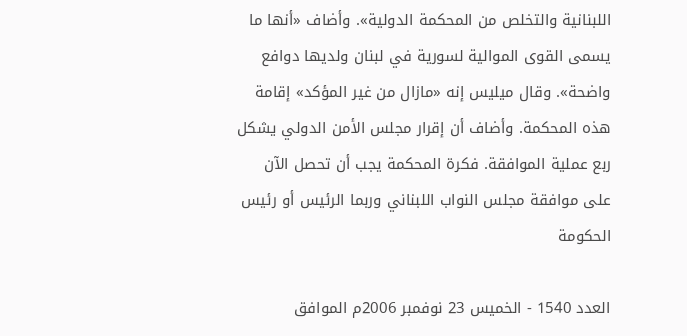اللبنانية والتخلص من المحكمة الدولية». وأضاف «أنها ما يسمى القوى الموالية لسورية في لبنان ولديها دوافع واضحة». وقال ميليس إنه «مازال من غير المؤكد» إقامة هذه المحكمة. وأضاف أن إقرار مجلس الأمن الدولي يشكل ربع عملية الموافقة. فكرة المحكمة يجب أن تحصل الآن على موافقة مجلس النواب اللبناني وربما الرئيس أو رئيس الحكومة

العدد 1540 - الخميس 23 نوفمبر 2006م الموافق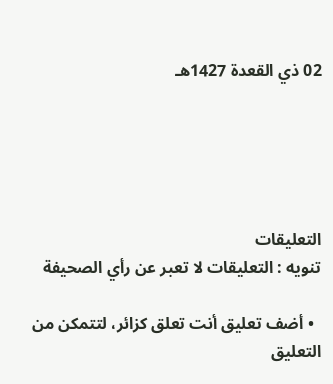02 ذي القعدة 1427هـ





التعليقات
تنويه : التعليقات لا تعبر عن رأي الصحيفة

  • أضف تعليق أنت تعلق كزائر، لتتمكن من التعليق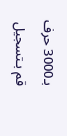بـ3000 حرف قم بـتسجيل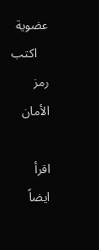عضوية
    اكتب رمز الأمان

اقرأ ايضاً